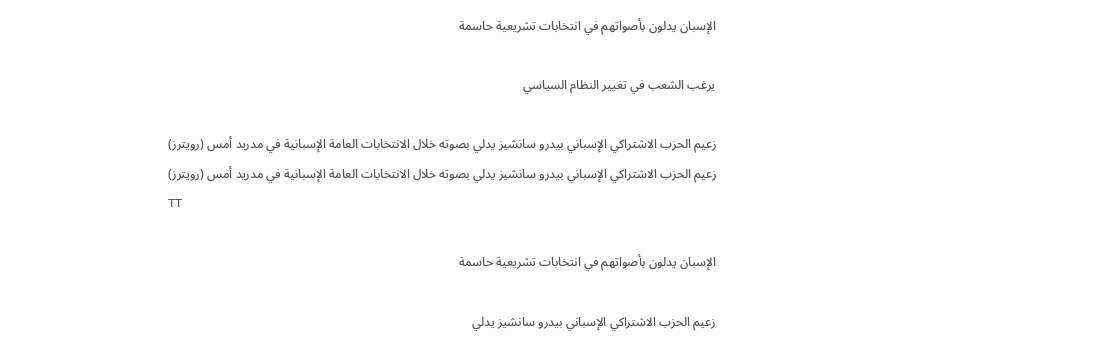الإسبان يدلون بأصواتهم في انتخابات تشريعية حاسمة

يرغب الشعب في تغيير النظام السياسي

زعيم الحزب الاشتراكي الإسباني بيدرو سانشيز يدلي بصوته خلال الانتخابات العامة الإسبانية في مدريد أمس (رويترز)
زعيم الحزب الاشتراكي الإسباني بيدرو سانشيز يدلي بصوته خلال الانتخابات العامة الإسبانية في مدريد أمس (رويترز)
TT

الإسبان يدلون بأصواتهم في انتخابات تشريعية حاسمة

زعيم الحزب الاشتراكي الإسباني بيدرو سانشيز يدلي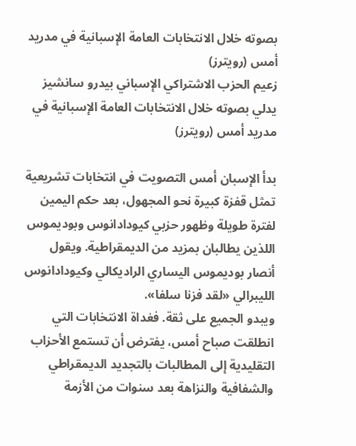بصوته خلال الانتخابات العامة الإسبانية في مدريد أمس (رويترز)
زعيم الحزب الاشتراكي الإسباني بيدرو سانشيز يدلي بصوته خلال الانتخابات العامة الإسبانية في مدريد أمس (رويترز)

بدأ الإسبان أمس التصويت في انتخابات تشريعية تمثل قفزة كبيرة نحو المجهول، بعد حكم اليمين لفترة طويلة وظهور حزبي كيودادانوس وبوديموس اللذين يطالبان بمزيد من الديمقراطية. ويقول أنصار بوديموس اليساري الراديكالي وكيودادانوس الليبرالي «لقد فزنا سلفا».
ويبدو الجميع على ثقة. فغداة الانتخابات التي انطلقت صباح أمس، يفترض أن تستمع الأحزاب التقليدية إلى المطالبات بالتجديد الديمقراطي والشفافية والنزاهة بعد سنوات من الأزمة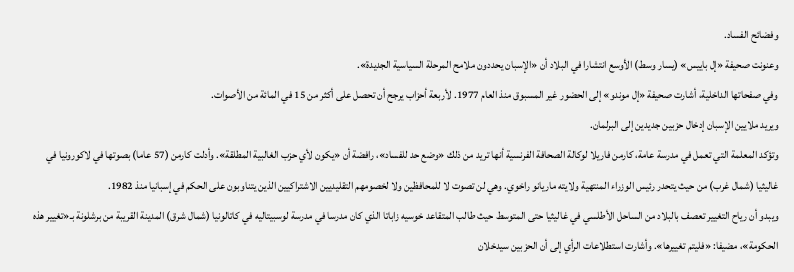وفضائح الفساد.
وعنونت صحيفة «إل باييس» (يسار وسط) الأوسع انتشارا في البلاد أن «الإسبان يحددون ملامح المرحلة السياسية الجديدة».
وفي صفحاتها الداخلية، أشارت صحيفة «إل موندو» إلى الحضور غير المسبوق منذ العام 1977. لأربعة أحزاب يرجح أن تحصل على أكثر من 15 في المائة من الأصوات.
ويريد ملايين الإسبان إدخال حزبين جديدين إلى البرلمان.
وتؤكد المعلمة التي تعمل في مدرسة عامة، كارمن فاريلا لوكالة الصحافة الفرنسية أنها تريد من ذلك «وضع حد للفساد»، رافضة أن «يكون لأي حزب الغالبية المطلقة». وأدلت كارمن (57 عاما) بصوتها في لاكورونيا في غاليثيا (شمال غرب) من حيث يتحدر رئيس الوزراء المنتهية ولايته ماريانو راخوي. وهي لن تصوت لا للمحافظين ولا لخصومهم التقليديين الاشتراكيين الذين يتناوبون على الحكم في إسبانيا منذ 1982.
ويبدو أن رياح التغيير تعصف بالبلاد من الساحل الأطلسي في غاليثيا حتى المتوسط حيث طالب المتقاعد خوسيه زاباتا الذي كان مدرسا في مدرسة لوسبيتاليه في كاتالونيا (شمال شرق) المدينة القريبة من برشلونة بـ«تغيير هذه الحكومة»، مضيفا: «فليتم تغييرها». وأشارت استطلاعات الرأي إلى أن الحزبين سيدخلان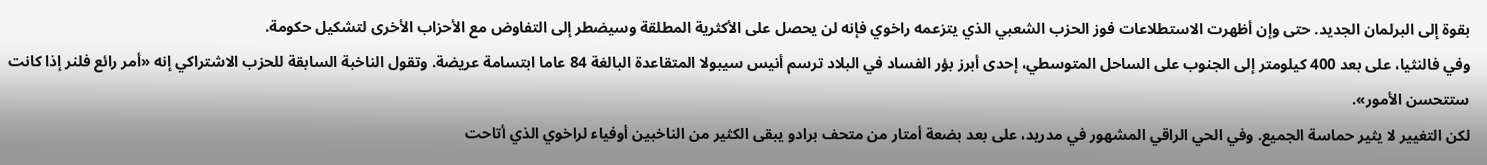بقوة إلى البرلمان الجديد. حتى وإن أظهرت الاستطلاعات فوز الحزب الشعبي الذي يتزعمه راخوي فإنه لن يحصل على الأكثرية المطلقة وسيضطر إلى التفاوض مع الأحزاب الأخرى لتشكيل حكومة.
وفي فالنثيا، على بعد 400 كيلومتر إلى الجنوب على الساحل المتوسطي، إحدى أبرز بؤر الفساد في البلاد ترسم أنيس سيبولا المتقاعدة البالغة 84 عاما ابتسامة عريضة. وتقول الناخبة السابقة للحزب الاشتراكي إنه «أمر رائع فلنر إذا كانت ستتحسن الأمور».
لكن التغيير لا يثير حماسة الجميع. وفي الحي الراقي المشهور في مدريد، على بعد بضعة أمتار من متحف برادو يبقى الكثير من الناخبين أوفياء لراخوي الذي أتاحت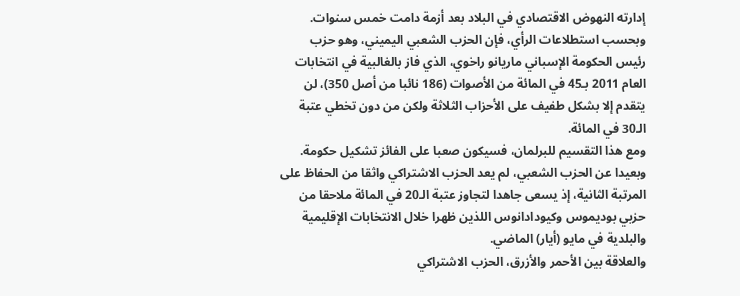إدارته النهوض الاقتصادي في البلاد بعد أزمة دامت خمس سنوات.
وبحسب استطلاعات الرأي، فإن الحزب الشعبي اليميني، وهو حزب رئيس الحكومة الإسباني ماريانو راخوي، الذي فاز بالغالبية في انتخابات العام 2011 بـ45 في المائة من الأصوات (186 نائبا من أصل 350)، لن يتقدم إلا بشكل طفيف على الأحزاب الثلاثة ولكن من دون تخطي عتبة الـ30 في المائة.
ومع هذا التقسيم للبرلمان، فسيكون صعبا على الفائز تشكيل حكومة.
وبعيدا عن الحزب الشعبي، لم يعد الحزب الاشتراكي واثقا من الحفاظ على المرتبة الثانية، إذ يسعى جاهدا لتجاوز عتبة الـ20 في المائة ملاحقا من حزبي بوديموس وكيودادانوس اللذين ظهرا خلال الانتخابات الإقليمية والبلدية في مايو (أيار) الماضي.
والعلاقة بين الأحمر والأزرق، الحزب الاشتراكي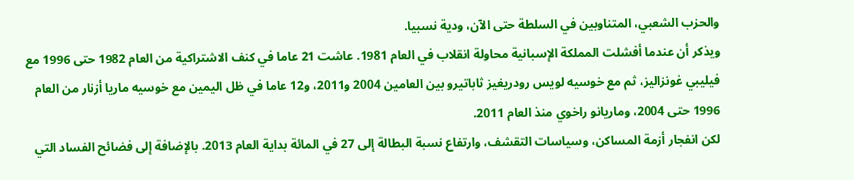والحزب الشعبي، المتناوبين في السلطة حتى الآن، ودية نسبيا.
ويذكر أن عندما أفشلت المملكة الإسبانية محاولة انقلاب في العام 1981. عاشت 21 عاما في كنف الاشتراكية من العام 1982 حتى 1996 مع فيليبي غونزاليز، ثم مع خوسيه لويس رودريغيز ثاباتيرو بين العامين 2004 و2011، و12 عاما في ظل اليمين مع خوسيه ماريا أزنار من العام 1996 حتى 2004، وماريانو راخوي منذ العام 2011.
لكن انفجار أزمة المساكن، وسياسات التقشف، وارتفاع نسبة البطالة إلى 27 في المائة بداية العام 2013. بالإضافة إلى فضائح الفساد التي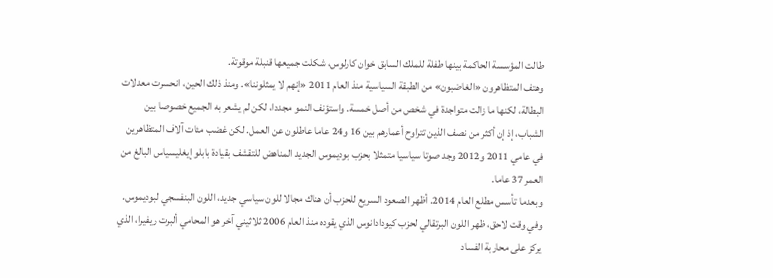طالت المؤسسة الحاكمة بينها طفلة للملك السابق خوان كارلوس، شكلت جميعها قنبلة موقوتة.
وهتف المتظاهرون «الغاضبون» من الطبقة السياسية منذ العام 2011 «إنهم لا يمثلوننا». ومنذ ذلك الحين، انحسرت معدلات البطالة، لكنها ما زالت متواجدة في شخص من أصل خمسة. واستؤنف النمو مجددا، لكن لم يشعر به الجميع خصوصا بين الشباب، إذ إن أكثر من نصف الذين تتراوح أعمارهم بين 16 و24 عاما عاطلون عن العمل. لكن غضب مئات آلاف المتظاهرين في عامي 2011 و2012 وجد صوتا سياسيا متمثلا بحزب بوديموس الجديد المناهض للتقشف بقيادة بابلو إيغليسياس البالغ من العمر 37 عاما.
وبعدما تأسس مطلع العام 2014. أظهر الصعود السريع للحزب أن هناك مجالا للون سياسي جديد، اللون البنفسجي لبوديموس.
وفي وقت لاحق، ظهر اللون البرتقالي لحزب كيودادانوس الذي يقوده منذ العام 2006 ثلاثيني آخر هو المحامي ألبرت ريفيرا، الذي يركز على محاربة الفساد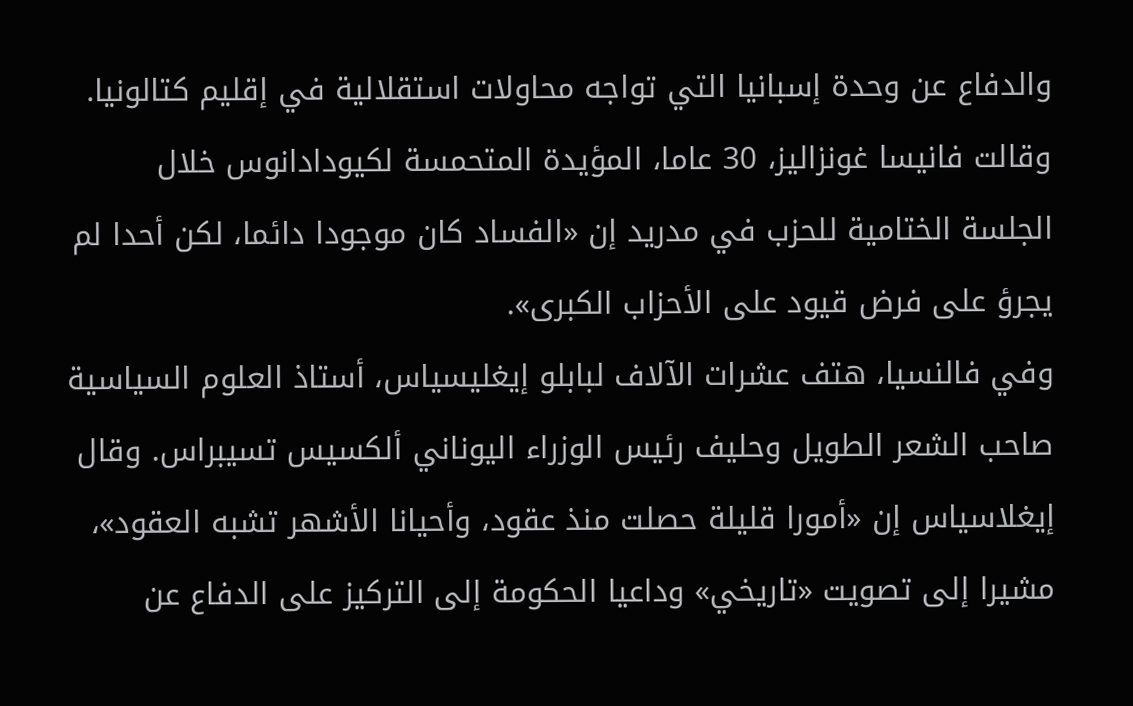والدفاع عن وحدة إسبانيا التي تواجه محاولات استقلالية في إقليم كتالونيا.
وقالت فانيسا غونزاليز، 30 عاما، المؤيدة المتحمسة لكيودادانوس خلال الجلسة الختامية للحزب في مدريد إن «الفساد كان موجودا دائما، لكن أحدا لم يجرؤ على فرض قيود على الأحزاب الكبرى».
وفي فالنسيا، هتف عشرات الآلاف لبابلو إيغليسياس، أستاذ العلوم السياسية صاحب الشعر الطويل وحليف رئيس الوزراء اليوناني ألكسيس تسيبراس. وقال إيغلاسياس إن «أمورا قليلة حصلت منذ عقود، وأحيانا الأشهر تشبه العقود»، مشيرا إلى تصويت «تاريخي» وداعيا الحكومة إلى التركيز على الدفاع عن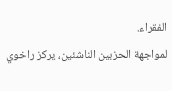الفقراء.
لمواجهة الحزبين الناشئين، يركز راخوي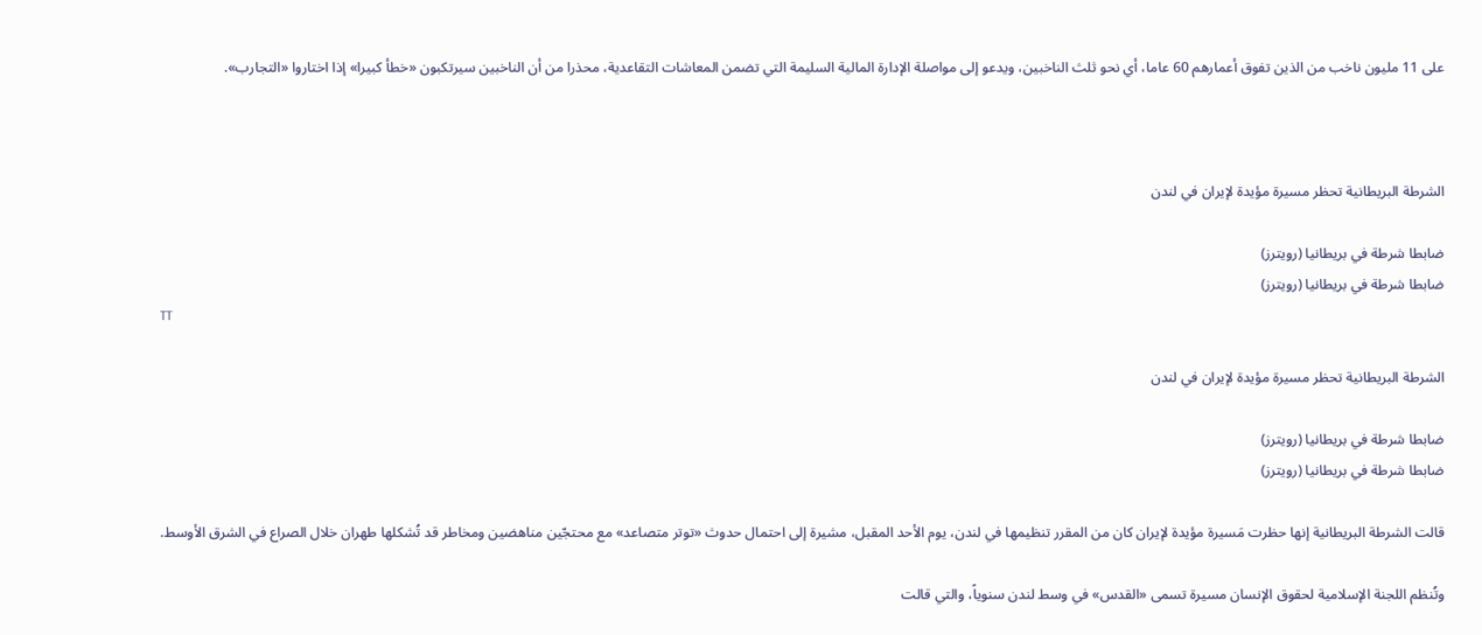على 11 مليون ناخب من الذين تفوق أعمارهم 60 عاما، أي نحو ثلث الناخبين، ويدعو إلى مواصلة الإدارة المالية السليمة التي تضمن المعاشات التقاعدية، محذرا من أن الناخبين سيرتكبون «خطأ كبيرا» إذا اختاروا «التجارب».



الشرطة البريطانية تحظر مسيرة مؤيدة لإيران في لندن

ضابطا شرطة في بريطانيا (رويترز)
ضابطا شرطة في بريطانيا (رويترز)
TT

الشرطة البريطانية تحظر مسيرة مؤيدة لإيران في لندن

ضابطا شرطة في بريطانيا (رويترز)
ضابطا شرطة في بريطانيا (رويترز)

قالت الشرطة البريطانية إنها حظرت مَسيرة مؤيدة لإيران كان من المقرر تنظيمها في لندن، يوم الأحد المقبل، مشيرة إلى احتمال حدوث «توتر متصاعد» مع محتجّين مناهضين ومخاطر قد تُشكلها طهران خلال الصراع في الشرق الأوسط.

وتُنظم اللجنة الإسلامية لحقوق الإنسان مسيرة تسمى «القدس» في وسط لندن سنوياً، والتي قالت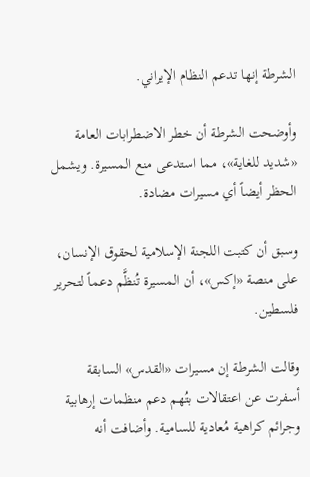الشرطة إنها تدعم النظام الإيراني.

وأوضحت الشرطة أن خطر الاضطرابات العامة «شديد للغاية»، مما استدعى منع المسيرة. ويشمل الحظر أيضاً أي مسيرات مضادة.

وسبق أن كتبت اللجنة الإسلامية لحقوق الإنسان، على منصة «إكس»، أن المسيرة تُنظَّم دعماً لتحرير فلسطين.

وقالت الشرطة إن مسيرات «القدس» السابقة أسفرت عن اعتقالات بتُهم دعم منظمات إرهابية وجرائم كراهية مُعادية للسامية. وأضافت أنه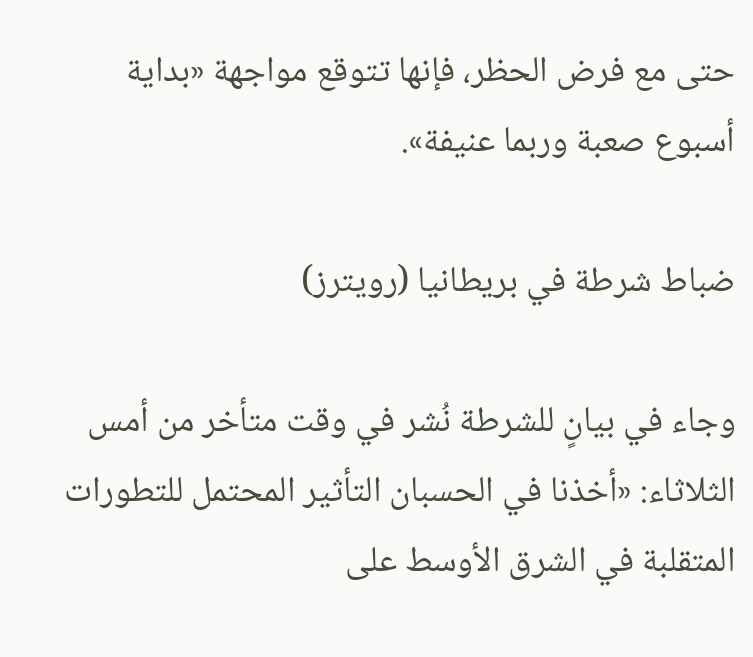حتى مع فرض الحظر، فإنها تتوقع مواجهة «بداية أسبوع صعبة وربما عنيفة».

ضباط شرطة في بريطانيا (رويترز)

وجاء في بيانٍ للشرطة نُشر في وقت متأخر من أمس الثلاثاء: «أخذنا في الحسبان التأثير المحتمل للتطورات المتقلبة في الشرق الأوسط على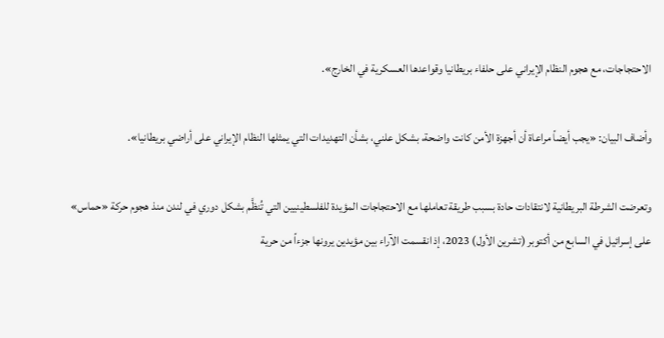الاحتجاجات، مع هجوم النظام الإيراني على حلفاء بريطانيا وقواعدها العسكرية في الخارج».

وأضاف البيان: «يجب أيضاً مراعاة أن أجهزة الأمن كانت واضحة، بشكل علني، بشأن التهديدات التي يمثلها النظام الإيراني على أراضي بريطانيا».

وتعرضت الشرطة البريطانية لانتقادات حادة بسبب طريقة تعاملها مع الاحتجاجات المؤيدة للفلسطينيين التي تُنظَّم بشكل دوري في لندن منذ هجوم حركة «حماس» على إسرائيل في السابع من أكتوبر (تشرين الأول) 2023، إذ انقسمت الآراء بين مؤيدين يرونها جزءاً من حرية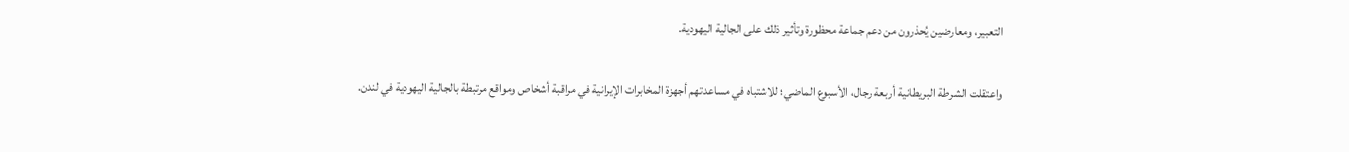التعبير، ومعارضين يُحذرون من دعم جماعة محظورة وتأثير ذلك على الجالية اليهودية.

واعتقلت الشرطة البريطانية أربعة رجال، الأسبوع الماضي؛ للاشتباه في مساعدتهم أجهزة المخابرات الإيرانية في مراقبة أشخاص ومواقع مرتبطة بالجالية اليهودية في لندن.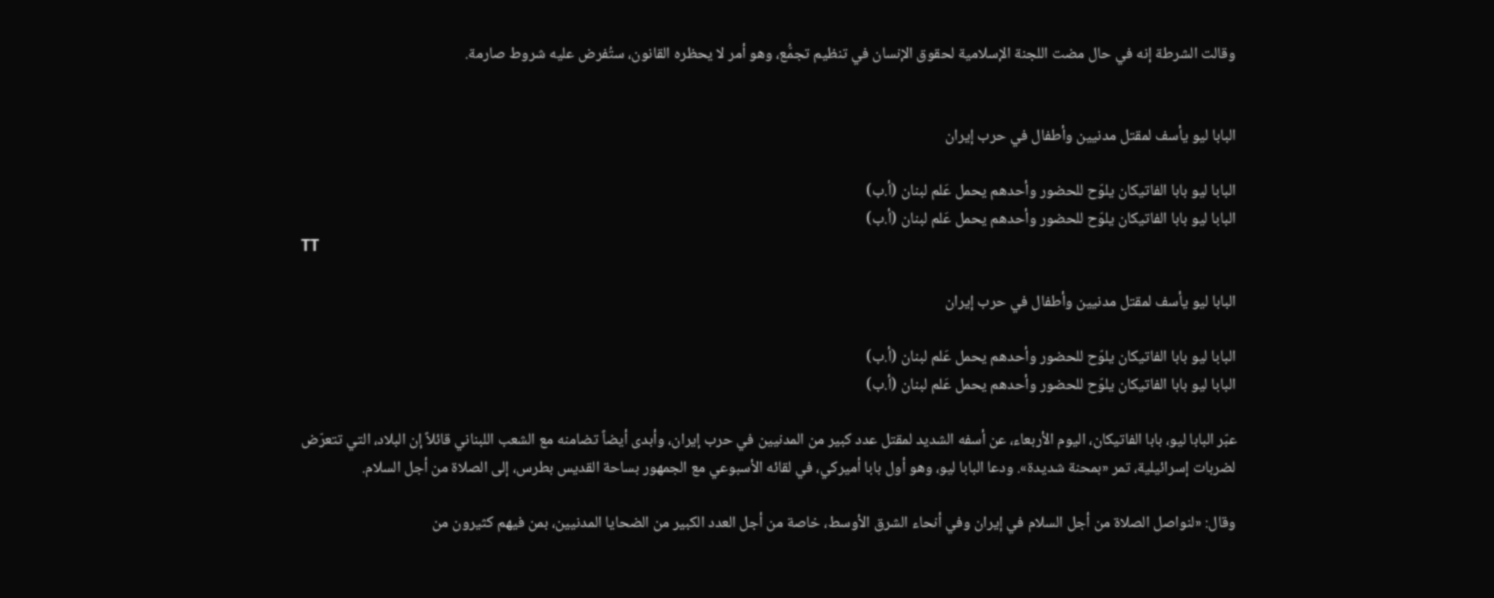وقالت الشرطة إنه في حال مضت اللجنة الإسلامية لحقوق الإنسان في تنظيم تجمُّع، وهو أمر لا يحظره القانون، ستُفرض عليه شروط صارمة.


البابا ليو يأسف لمقتل مدنيين وأطفال في حرب إيران

البابا ليو بابا الفاتيكان يلوّح للحضور وأحدهم يحمل عَلم لبنان (أ.ب)
البابا ليو بابا الفاتيكان يلوّح للحضور وأحدهم يحمل عَلم لبنان (أ.ب)
TT

البابا ليو يأسف لمقتل مدنيين وأطفال في حرب إيران

البابا ليو بابا الفاتيكان يلوّح للحضور وأحدهم يحمل عَلم لبنان (أ.ب)
البابا ليو بابا الفاتيكان يلوّح للحضور وأحدهم يحمل عَلم لبنان (أ.ب)

عبّر البابا ليو، بابا الفاتيكان، اليوم الأربعاء، عن أسفه الشديد لمقتل عدد كبير من المدنيين في ‌حرب ‌إيران، وأبدى ‌أيضاً تضامنه مع الشعب اللبناني قائلاً إن البلاد، التي تتعرّض لضربات إسرائيلية، تمر «بمحنة شديدة». ودعا البابا ليو، وهو ‌أول ‌بابا أميركي، ‌في لقائه الأسبوعي ‌مع الجمهور بساحة القديس بطرس، إلى الصلاة ‌من أجل السلام.

وقال: «لنواصل الصلاة من أجل السلام في إيران وفي أنحاء الشرق الأوسط، خاصة من أجل العدد الكبير من الضحايا المدنيين، بمن فيهم كثيرون من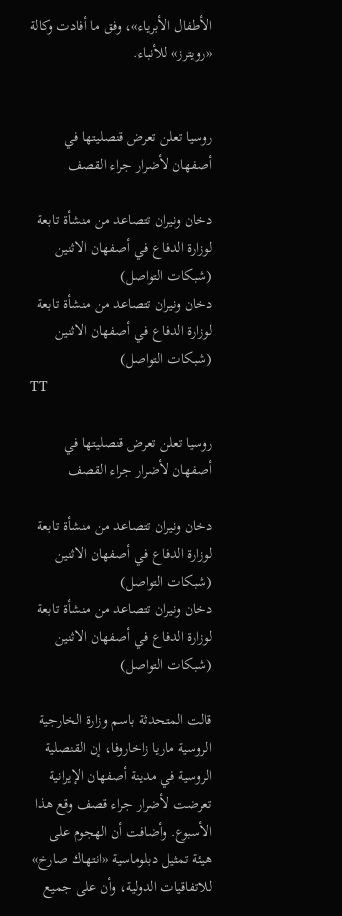الأطفال الأبرياء»، وفق ما أفادت وكالة «رويترز» للأنباء.


روسيا تعلن تعرض قنصليتها في أصفهان لأضرار جراء القصف

دخان ونيران تتصاعد من منشأة تابعة لوزارة الدفاع في أصفهان الاثنين (شبكات التواصل)
دخان ونيران تتصاعد من منشأة تابعة لوزارة الدفاع في أصفهان الاثنين (شبكات التواصل)
TT

روسيا تعلن تعرض قنصليتها في أصفهان لأضرار جراء القصف

دخان ونيران تتصاعد من منشأة تابعة لوزارة الدفاع في أصفهان الاثنين (شبكات التواصل)
دخان ونيران تتصاعد من منشأة تابعة لوزارة الدفاع في أصفهان الاثنين (شبكات التواصل)

قالت المتحدثة باسم وزارة الخارجية الروسية ماريا زاخاروفا، إن القنصلية الروسية في مدينة أصفهان الإيرانية تعرضت لأضرار جراء قصف وقع هذا الأسبوع. وأضافت ‌أن الهجوم ‌على هيئة ‌تمثيل دبلوماسية «انتهاك صارخ» للاتفاقيات الدولية، وأن على جميع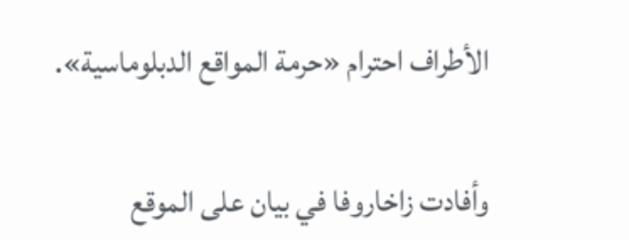الأطراف احترام «حرمة المواقع الدبلوماسية».

وأفادت زاخاروفا في بيان على الموقع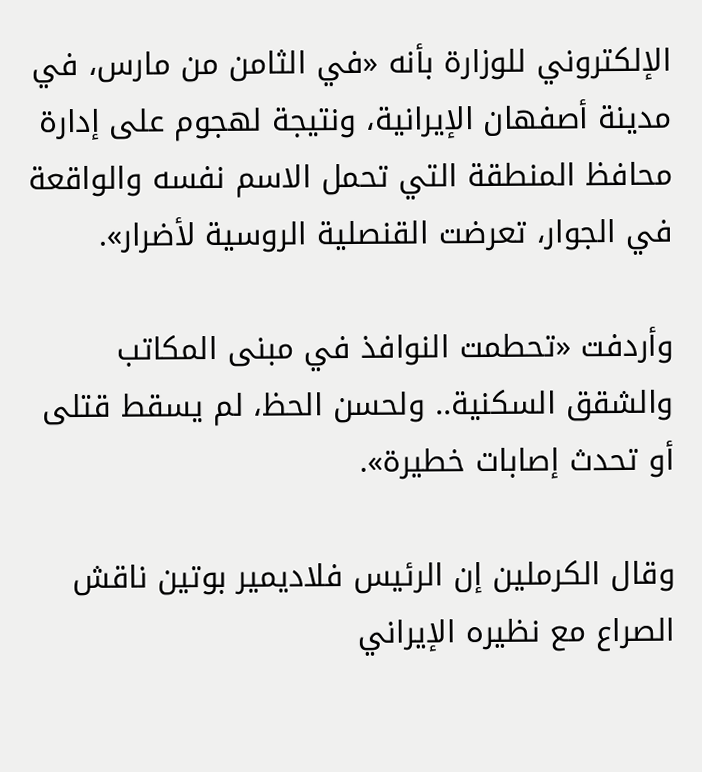الإلكتروني للوزارة بأنه «في الثامن من ‌مارس، ‌في مدينة أصفهان ‌الإيرانية، ونتيجة لهجوم ‌على إدارة محافظ المنطقة التي تحمل الاسم نفسه والواقعة في الجوار، تعرضت القنصلية ‌الروسية لأضرار».

وأردفت «تحطمت النوافذ في مبنى المكاتب والشقق السكنية.. ولحسن الحظ، لم يسقط قتلى أو تحدث إصابات خطيرة».

وقال الكرملين إن الرئيس فلاديمير بوتين ناقش الصراع مع نظيره الإيراني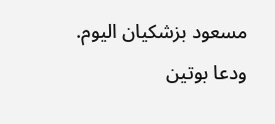مسعود بزشكيان اليوم. ودعا بوتين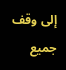إلى وقف جميع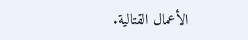الأعمال القتالية.